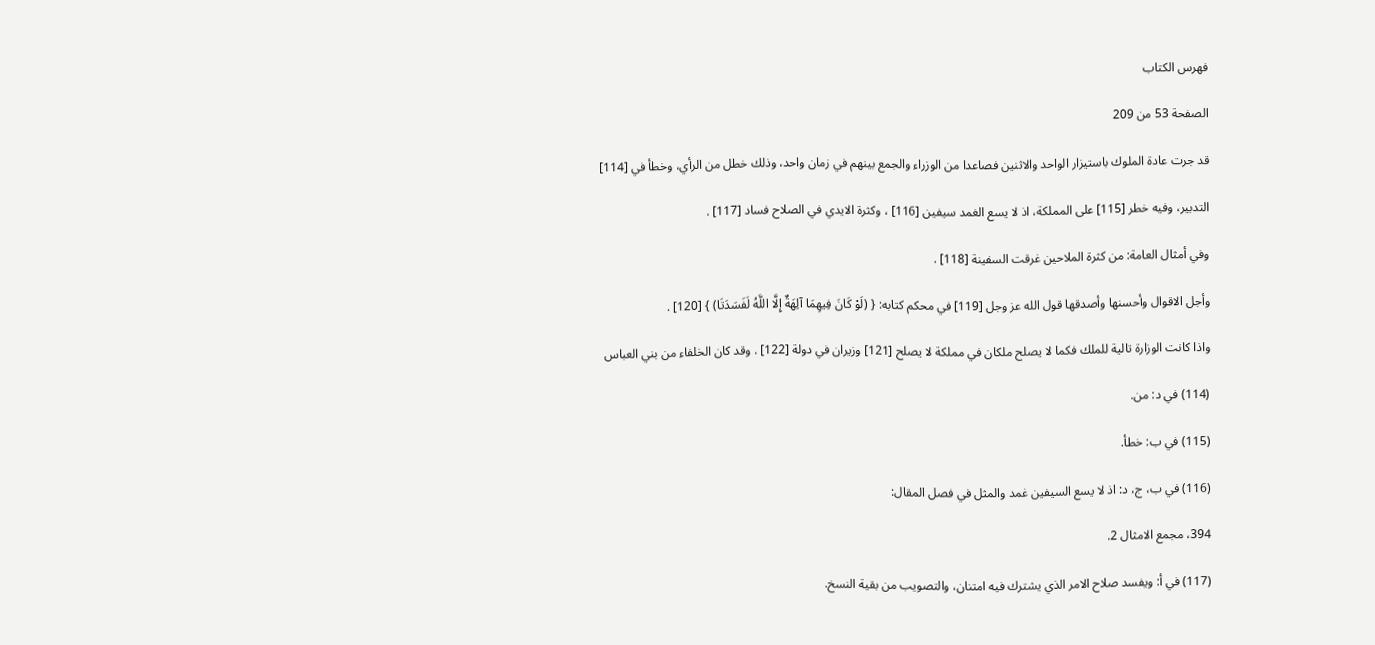فهرس الكتاب

الصفحة 53 من 209

قد جرت عادة الملوك باستيزار الواحد والاثنين فصاعدا من الوزراء والجمع بينهم في زمان واحد، وذلك خطل من الرأي، وخطأ في [114]

التدبير، وفيه خطر [115] على المملكة، اذ لا يسع الغمد سيفين [116] ، وكثرة الايدي في الصلاح فساد [117] .

وفي أمثال العامة: من كثرة الملاحين غرقت السفينة [118] .

وأجل الاقوال وأحسنها وأصدقها قول الله عز وجل [119] في محكم كتابه: { (لَوْ كَانَ فِيهِمَا آلِهَةٌ إِلَّا اللَّهُ لَفَسَدَتَا) } [120] .

واذا كانت الوزارة تالية للملك فكما لا يصلح ملكان في مملكة لا يصلح [121] وزيران في دولة [122] . وقد كان الخلفاء من بني العباس

(114) في د: من.

(115) في ب: خطأ.

(116) في ب، ج، د: اذ لا يسع السيفين غمد والمثل في فصل المقال:

394، مجمع الامثال 2.

(117) في أ: ويفسد صلاح الامر الذي يشترك فيه امتنان، والتصويب من بقية النسخ.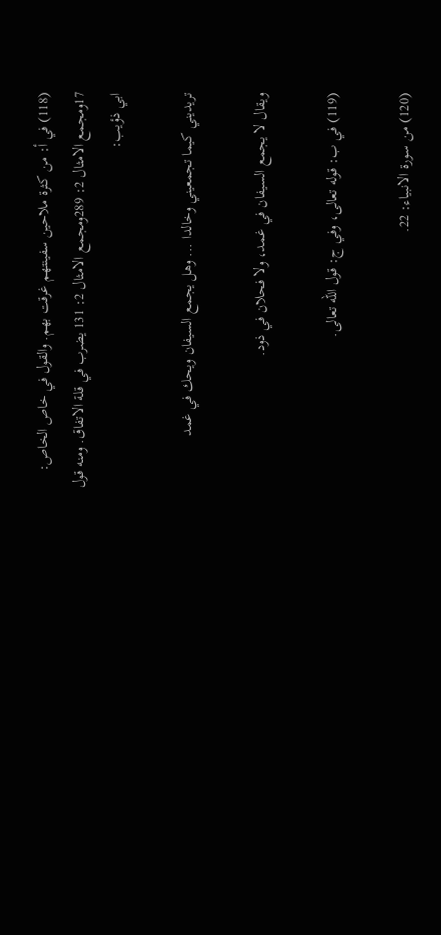(118) في أ: من كثرة ملاحين سفينتهم غرقت بهم. والقول في خاص الخاص: 17ومجمع الامثال 2: 289ومجمع الامثال 2: 131 يضرب في قلة الاتفاق. ومنه قول ابي ذؤيب:

تريديني كيما تجمعيني وخالدا ... وهل يجمع السيفان ويحك في غمد

ويقال لا يجمع السيفان في غمد، ولا فحلان في ذود.

(119) في ب: قوله تعالى، وفي ج: قول الله تعالى.

(120) من سورة الانبياء: 22.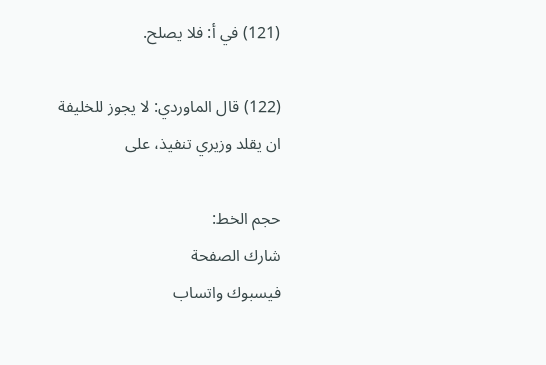(121) في أ: فلا يصلح.

(122) قال الماوردي: لا يجوز للخليفة ان يقلد وزيري تنفيذ، على

حجم الخط:
شارك الصفحة
فيسبوك واتساب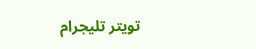تويتر تليجرام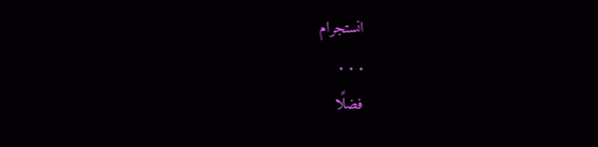انستجرام
. . .
فضلًا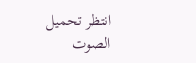انتظر تحميل الصوت